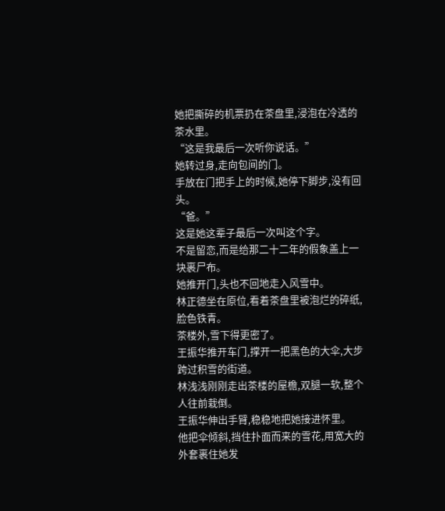她把撕碎的机票扔在茶盘里,浸泡在冷透的茶水里。
“这是我最后一次听你说话。”
她转过身,走向包间的门。
手放在门把手上的时候,她停下脚步,没有回头。
“爸。”
这是她这辈子最后一次叫这个字。
不是留恋,而是给那二十二年的假象盖上一块裹尸布。
她推开门,头也不回地走入风雪中。
林正德坐在原位,看着茶盘里被泡烂的碎纸,脸色铁青。
茶楼外,雪下得更密了。
王振华推开车门,撑开一把黑色的大伞,大步跨过积雪的街道。
林浅浅刚刚走出茶楼的屋檐,双腿一软,整个人往前栽倒。
王振华伸出手臂,稳稳地把她接进怀里。
他把伞倾斜,挡住扑面而来的雪花,用宽大的外套裹住她发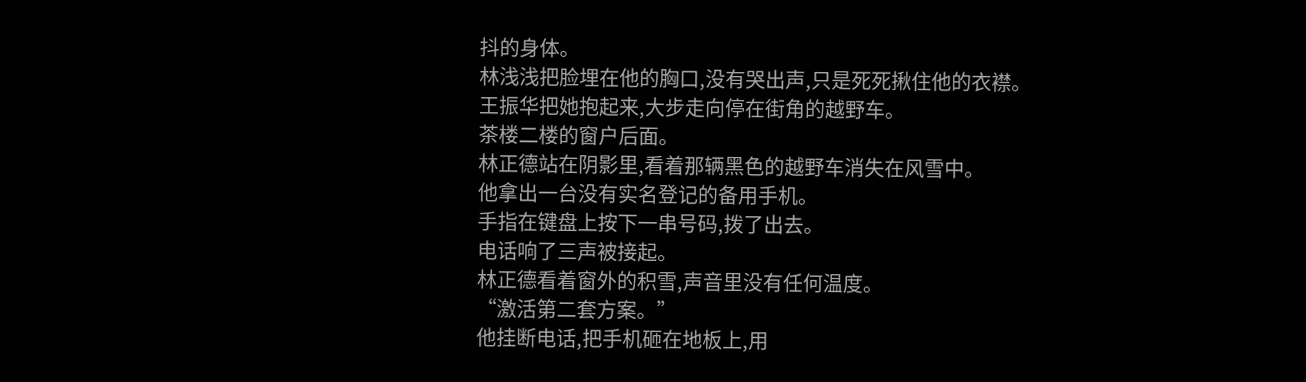抖的身体。
林浅浅把脸埋在他的胸口,没有哭出声,只是死死揪住他的衣襟。
王振华把她抱起来,大步走向停在街角的越野车。
茶楼二楼的窗户后面。
林正德站在阴影里,看着那辆黑色的越野车消失在风雪中。
他拿出一台没有实名登记的备用手机。
手指在键盘上按下一串号码,拨了出去。
电话响了三声被接起。
林正德看着窗外的积雪,声音里没有任何温度。
“激活第二套方案。”
他挂断电话,把手机砸在地板上,用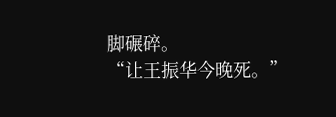脚碾碎。
“让王振华今晚死。”